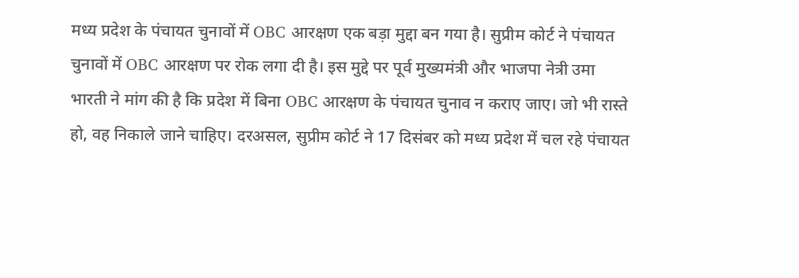मध्य प्रदेश के पंचायत चुनावों में OBC आरक्षण एक बड़ा मुद्दा बन गया है। सुप्रीम कोर्ट ने पंचायत चुनावों में OBC आरक्षण पर रोक लगा दी है। इस मुद्दे पर पूर्व मुख्यमंत्री और भाजपा नेत्री उमा भारती ने मांग की है कि प्रदेश में बिना OBC आरक्षण के पंचायत चुनाव न कराए जाए। जो भी रास्ते हो, वह निकाले जाने चाहिए। दरअसल, सुप्रीम कोर्ट ने 17 दिसंबर को मध्य प्रदेश में चल रहे पंचायत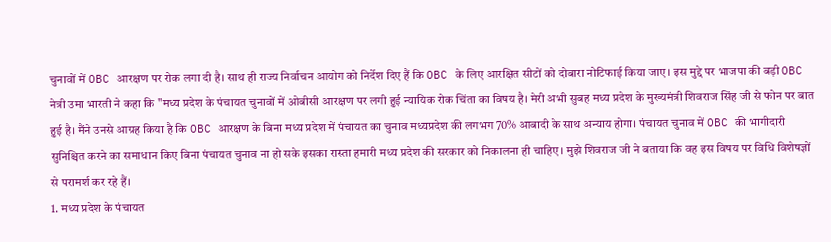चुनावों में OBC आरक्षण पर रोक लगा दी है। साथ ही राज्य निर्वाचन आयोग को निर्देश दिए हैं कि OBC के लिए आरक्षित सीटों को दोबारा नोटिफाई किया जाए। इस मुद्दे पर भाजपा की बड़ी OBC नेत्री उमा भारती ने कहा कि "मध्य प्रदेश के पंचायत चुनावों में ओबीसी आरक्षण पर लगी हुई न्यायिक रोक चिंता का विषय है। मेरी अभी सुबह मध्य प्रदेश के मुख्यमंत्री शिवराज सिंह जी से फोन पर बात हुई है। मैंने उनसे आग्रह किया है कि OBC आरक्षण के बिना मध्य प्रदेश में पंचायत का चुनाव मध्यप्रदेश की लगभग 70% आबादी के साथ अन्याय होगा। पंचायत चुनाव में OBC की भागीदारी सुनिश्चित करने का समाधान किए बिना पंचायत चुनाव ना हो सके इसका रास्ता हमारी मध्य प्रदेश की सरकार को निकालना ही चाहिए। मुझे शिवराज जी ने बताया कि वह इस विषय पर विधि विशेषज्ञों से परामर्श कर रहे हैं।
1. मध्य प्रदेश के पंचायत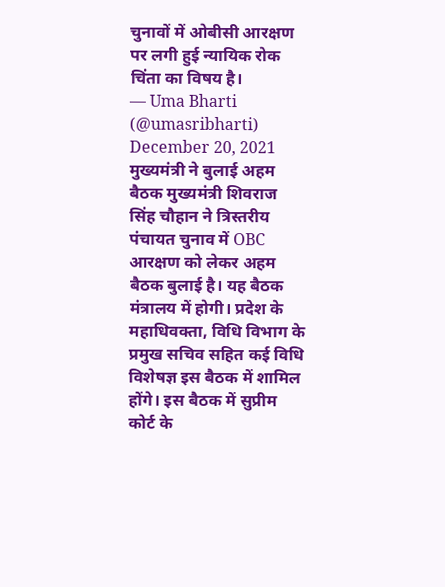चुनावों में ओबीसी आरक्षण पर लगी हुई न्यायिक रोक चिंता का विषय है।
— Uma Bharti (@umasribharti) December 20, 2021
मुख्यमंत्री ने बुलाई अहम बैठक मुख्यमंत्री शिवराज सिंह चौहान ने त्रिस्तरीय पंचायत चुनाव में OBC आरक्षण को लेकर अहम बैठक बुलाई है। यह बैठक मंत्रालय में होगी। प्रदेश के महाधिवक्ता, विधि विभाग के प्रमुख सचिव सहित कई विधि विशेषज्ञ इस बैठक में शामिल होंगे। इस बैठक में सुप्रीम कोर्ट के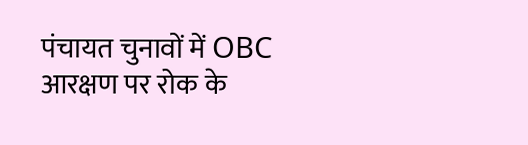पंचायत चुनावों में OBC आरक्षण पर रोक के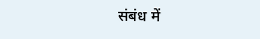संबंध में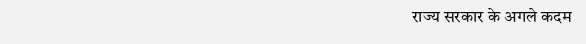राज्य सरकार के अगले कदम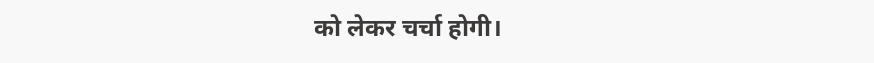को लेकर चर्चा होगी।